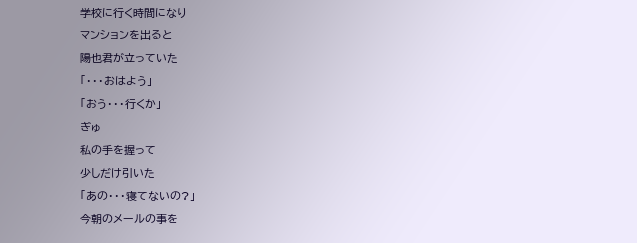学校に行く時間になり
マンションを出ると
陽也君が立っていた
「・・・おはよう」
「おう・・・行くか」
ぎゅ
私の手を握って
少しだけ引いた
「あの・・・寝てないの?」
今朝のメールの事を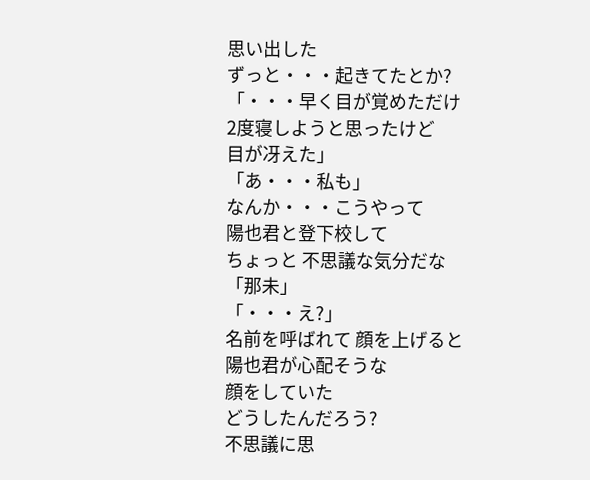思い出した
ずっと・・・起きてたとか?
「・・・早く目が覚めただけ
2度寝しようと思ったけど
目が冴えた」
「あ・・・私も」
なんか・・・こうやって
陽也君と登下校して
ちょっと 不思議な気分だな
「那未」
「・・・え?」
名前を呼ばれて 顔を上げると
陽也君が心配そうな
顔をしていた
どうしたんだろう?
不思議に思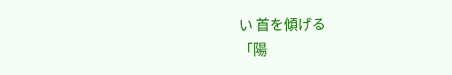い 首を傾げる
「陽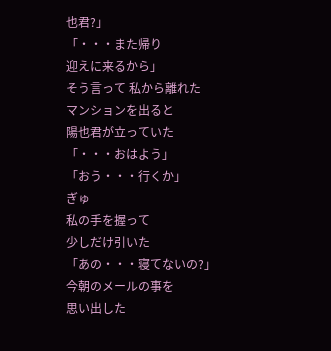也君?」
「・・・また帰り
迎えに来るから」
そう言って 私から離れた
マンションを出ると
陽也君が立っていた
「・・・おはよう」
「おう・・・行くか」
ぎゅ
私の手を握って
少しだけ引いた
「あの・・・寝てないの?」
今朝のメールの事を
思い出した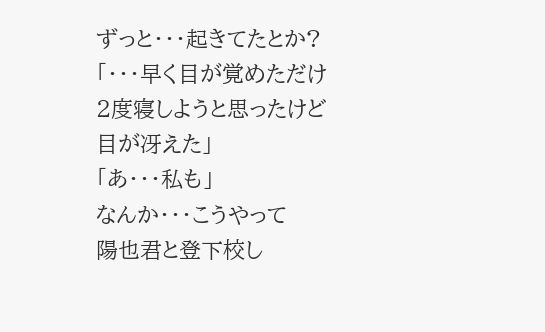ずっと・・・起きてたとか?
「・・・早く目が覚めただけ
2度寝しようと思ったけど
目が冴えた」
「あ・・・私も」
なんか・・・こうやって
陽也君と登下校し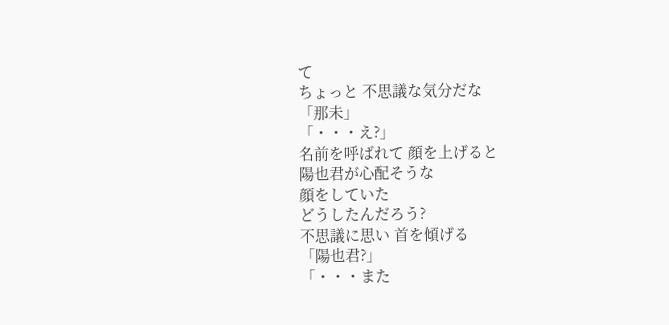て
ちょっと 不思議な気分だな
「那未」
「・・・え?」
名前を呼ばれて 顔を上げると
陽也君が心配そうな
顔をしていた
どうしたんだろう?
不思議に思い 首を傾げる
「陽也君?」
「・・・また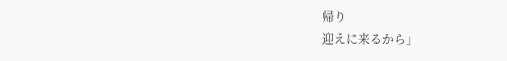帰り
迎えに来るから」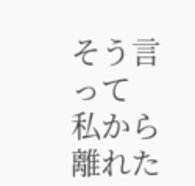そう言って 私から離れた